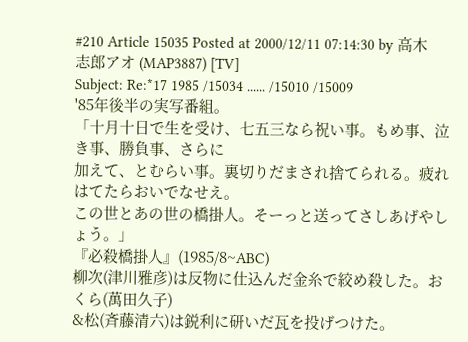#210 Article 15035 Posted at 2000/12/11 07:14:30 by 高木志郎アオ (MAP3887) [TV]
Subject: Re:*17 1985 /15034 ...... /15010 /15009
'85年後半の実写番組。
「十月十日で生を受け、七五三なら祝い事。もめ事、泣き事、勝負事、さらに
加えて、とむらい事。裏切りだまされ捨てられる。疲れはてたらおいでなせえ。
この世とあの世の橋掛人。そーっと送ってさしあげやしょう。」
『必殺橋掛人』(1985/8~ABC)
柳次(津川雅彦)は反物に仕込んだ金糸で絞め殺した。おくら(萬田久子)
&松(斉藤清六)は鋭利に研いだ瓦を投げつけた。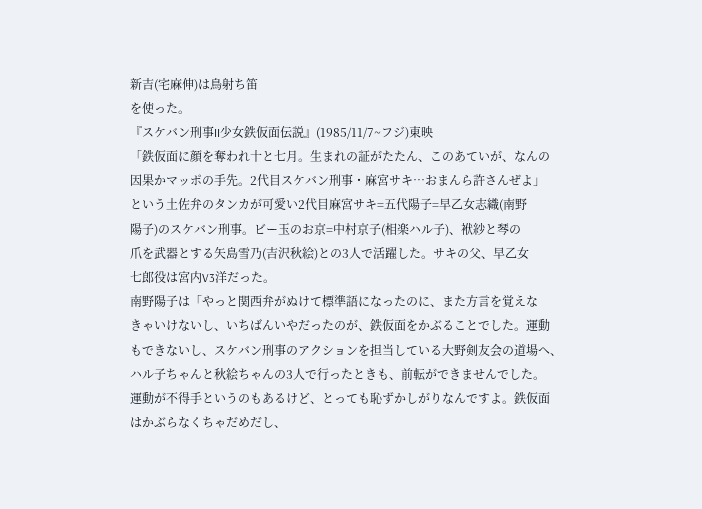新吉(宅麻伸)は鳥射ち笛
を使った。
『スケバン刑事II少女鉄仮面伝説』(1985/11/7~フジ)東映
「鉄仮面に顔を奪われ十と七月。生まれの証がたたん、このあていが、なんの
因果かマッポの手先。2代目スケバン刑事・麻宮サキ…おまんら許さんぜよ」
という土佐弁のタンカが可愛い2代目麻宮サキ=五代陽子=早乙女志織(南野
陽子)のスケバン刑事。ビー玉のお京=中村京子(相楽ハル子)、袱紗と琴の
爪を武器とする矢島雪乃(吉沢秋絵)との3人で活躍した。サキの父、早乙女
七郎役は宮内V3洋だった。
南野陽子は「やっと関西弁がぬけて標準語になったのに、また方言を覚えな
きゃいけないし、いちばんいやだったのが、鉄仮面をかぶることでした。運動
もできないし、スケバン刑事のアクションを担当している大野剣友会の道場へ、
ハル子ちゃんと秋絵ちゃんの3人で行ったときも、前転ができませんでした。
運動が不得手というのもあるけど、とっても恥ずかしがりなんですよ。鉄仮面
はかぶらなくちゃだめだし、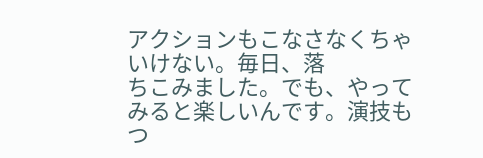アクションもこなさなくちゃいけない。毎日、落
ちこみました。でも、やってみると楽しいんです。演技もつ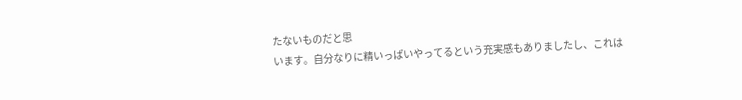たないものだと思
います。自分なりに精いっぱいやってるという充実感もありましたし、これは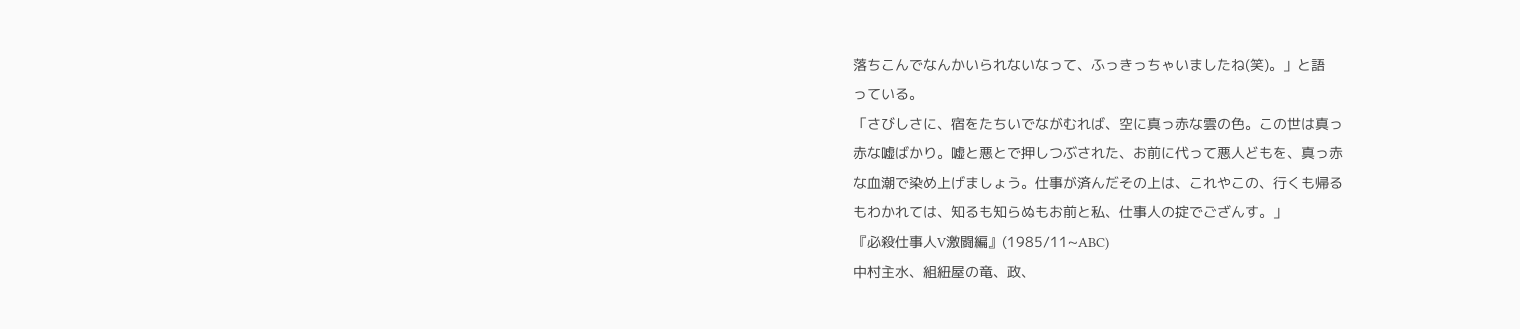落ちこんでなんかいられないなって、ふっきっちゃいましたね(笑)。」と語
っている。
「さびしさに、宿をたちいでながむれば、空に真っ赤な雲の色。この世は真っ
赤な嘘ばかり。嘘と悪とで押しつぶされた、お前に代って悪人どもを、真っ赤
な血潮で染め上げましょう。仕事が済んだその上は、これやこの、行くも帰る
もわかれては、知るも知らぬもお前と私、仕事人の掟でござんす。」
『必殺仕事人V激闘編』(1985/11~ABC)
中村主水、組紐屋の竜、政、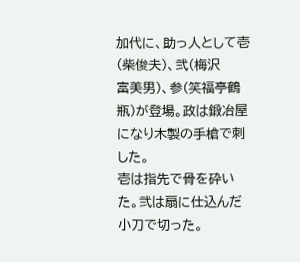加代に、助っ人として壱(柴俊夫)、弐(梅沢
富美男)、参(笑福亭鶴瓶)が登場。政は鍛冶屋になり木製の手槍で刺した。
壱は指先で骨を砕いた。弐は扇に仕込んだ小刀で切った。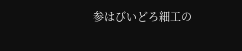参はびいどろ細工の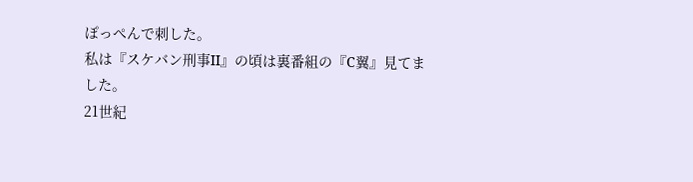ぽっぺんで刺した。
私は『スケバン刑事II』の頃は裏番組の『C翼』見てました。
21世紀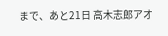まで、あと21日 高木志郎アオ